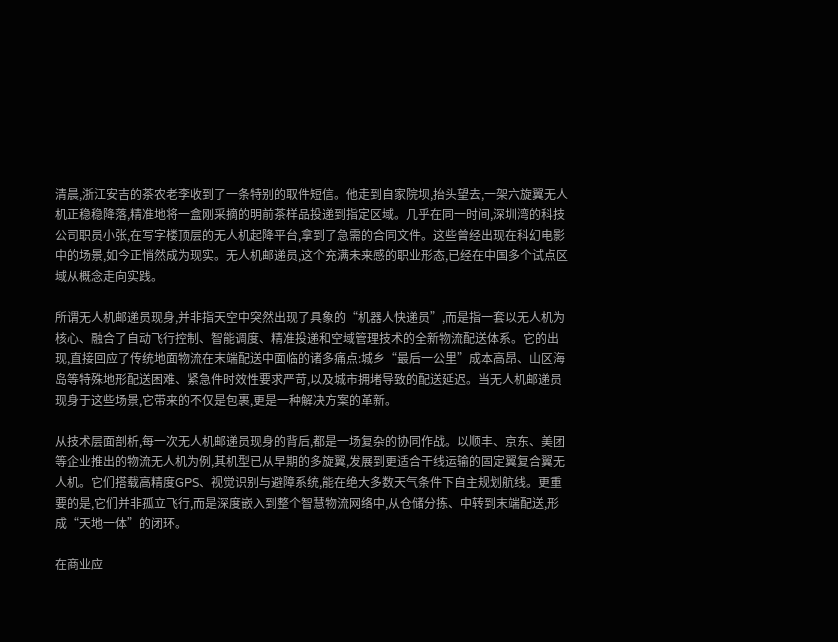清晨,浙江安吉的茶农老李收到了一条特别的取件短信。他走到自家院坝,抬头望去,一架六旋翼无人机正稳稳降落,精准地将一盒刚采摘的明前茶样品投递到指定区域。几乎在同一时间,深圳湾的科技公司职员小张,在写字楼顶层的无人机起降平台,拿到了急需的合同文件。这些曾经出现在科幻电影中的场景,如今正悄然成为现实。无人机邮递员,这个充满未来感的职业形态,已经在中国多个试点区域从概念走向实践。

所谓无人机邮递员现身,并非指天空中突然出现了具象的“机器人快递员”,而是指一套以无人机为核心、融合了自动飞行控制、智能调度、精准投递和空域管理技术的全新物流配送体系。它的出现,直接回应了传统地面物流在末端配送中面临的诸多痛点:城乡“最后一公里”成本高昂、山区海岛等特殊地形配送困难、紧急件时效性要求严苛,以及城市拥堵导致的配送延迟。当无人机邮递员现身于这些场景,它带来的不仅是包裹,更是一种解决方案的革新。

从技术层面剖析,每一次无人机邮递员现身的背后,都是一场复杂的协同作战。以顺丰、京东、美团等企业推出的物流无人机为例,其机型已从早期的多旋翼,发展到更适合干线运输的固定翼复合翼无人机。它们搭载高精度GPS、视觉识别与避障系统,能在绝大多数天气条件下自主规划航线。更重要的是,它们并非孤立飞行,而是深度嵌入到整个智慧物流网络中,从仓储分拣、中转到末端配送,形成“天地一体”的闭环。

在商业应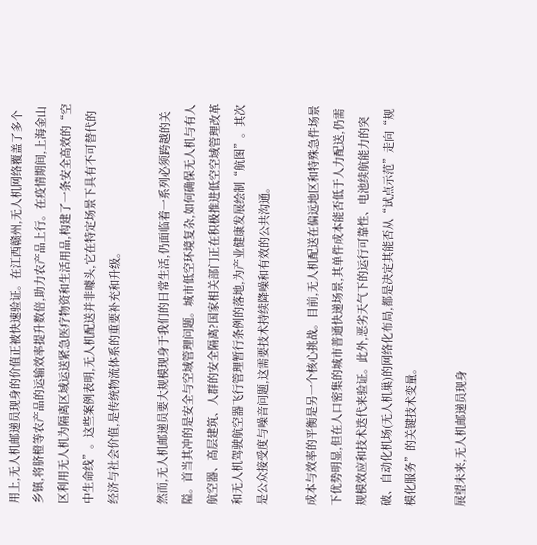用上,无人机邮递员现身的价值正被快速验证。在江西赣州,无人机网络覆盖了多个乡镇,将脐橙等农产品的运输效率提升数倍,助力农产品上行。在疫情期间,上海金山区利用无人机为隔离区域运送紧急医疗物资和生活用品,构建了一条安全高效的“空中生命线”。这些案例表明,无人机配送并非噱头,它在特定场景下具有不可替代的经济与社会价值,是传统物流体系的重要补充和升级。

然而,无人机邮递员要大规模现身于我们的日常生活,仍面临着一系列必须跨越的关隘。首当其冲的是安全与空域管理问题。城市低空环境复杂,如何确保无人机与有人航空器、高层建筑、人群的安全隔离?国家相关部门正在积极推进低空空域管理改革和无人机驾驶航空器飞行管理暂行条例的落地,为产业健康发展绘制“航图”。其次是公众接受度与噪音问题,这需要技术持续降噪和有效的公共沟通。

成本与效率的平衡是另一个核心挑战。目前,无人机配送在偏远地区和特殊急件场景下优势明显,但在人口密集的城市普通快递场景,其单件成本能否低于人力配送,仍需规模效应和技术迭代来验证。此外,恶劣天气下的运行可靠性、电池续航能力的突破、自动化机场(无人机巢)的网络化布局,都是决定其能否从“试点示范”走向“规模化服务”的关键技术变量。

展望未来,无人机邮递员现身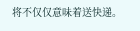将不仅仅意味着送快递。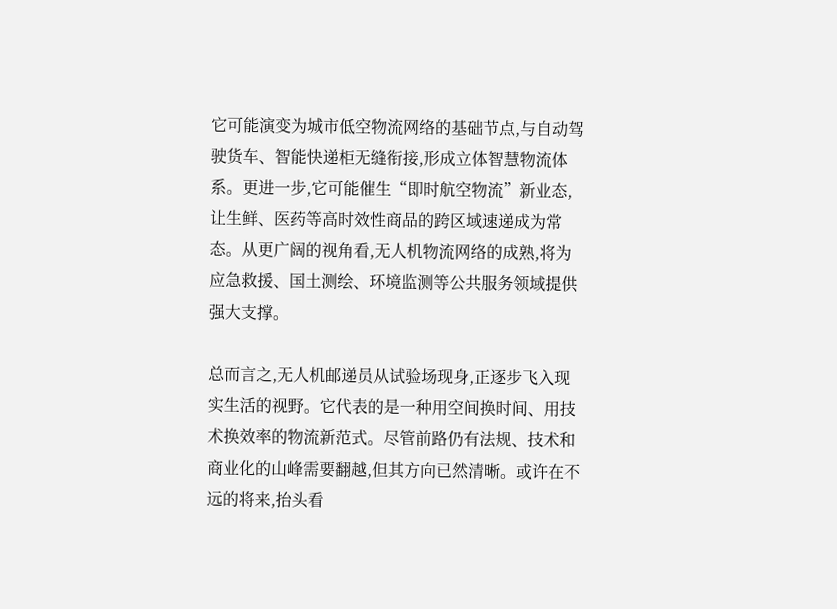它可能演变为城市低空物流网络的基础节点,与自动驾驶货车、智能快递柜无缝衔接,形成立体智慧物流体系。更进一步,它可能催生“即时航空物流”新业态,让生鲜、医药等高时效性商品的跨区域速递成为常态。从更广阔的视角看,无人机物流网络的成熟,将为应急救援、国土测绘、环境监测等公共服务领域提供强大支撑。

总而言之,无人机邮递员从试验场现身,正逐步飞入现实生活的视野。它代表的是一种用空间换时间、用技术换效率的物流新范式。尽管前路仍有法规、技术和商业化的山峰需要翻越,但其方向已然清晰。或许在不远的将来,抬头看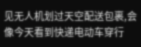见无人机划过天空配送包裹,会像今天看到快递电动车穿行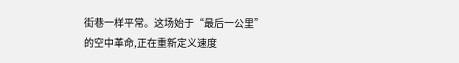街巷一样平常。这场始于“最后一公里”的空中革命,正在重新定义速度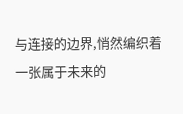与连接的边界,悄然编织着一张属于未来的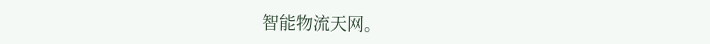智能物流天网。